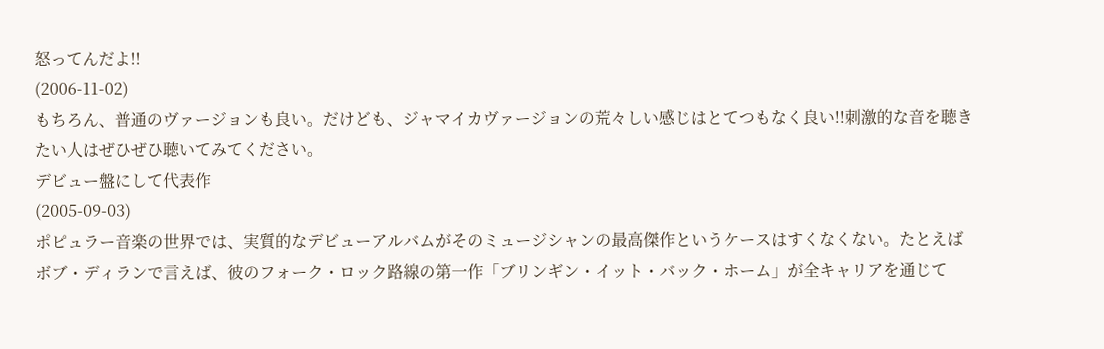怒ってんだよ!!
(2006-11-02)
もちろん、普通のヴァージョンも良い。だけども、ジャマイカヴァージョンの荒々しい感じはとてつもなく良い!!刺激的な音を聴きたい人はぜひぜひ聴いてみてください。
デビュー盤にして代表作
(2005-09-03)
ポピュラー音楽の世界では、実質的なデビューアルバムがそのミュージシャンの最高傑作というケースはすくなくない。たとえばボブ・ディランで言えば、彼のフォーク・ロック路線の第一作「ブリンギン・イット・バック・ホーム」が全キャリアを通じて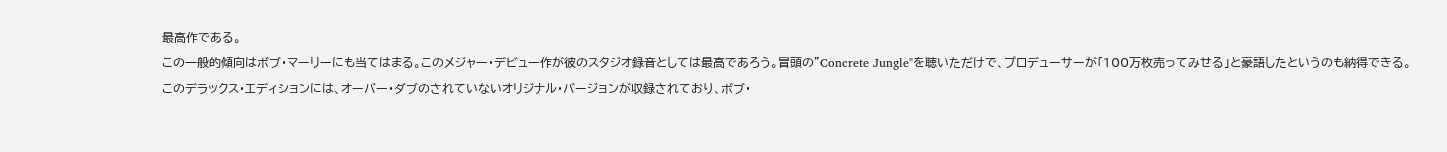最高作である。
この一般的傾向はボブ・マーリーにも当てはまる。このメジャー・デビュー作が彼のスタジオ録音としては最高であろう。冒頭の"Concrete Jungle"を聴いただけで、プロデューサーが「100万枚売ってみせる」と豪語したというのも納得できる。
このデラックス・エディションには、オーバー・ダブのされていないオリジナル・バージョンが収録されており、ボブ・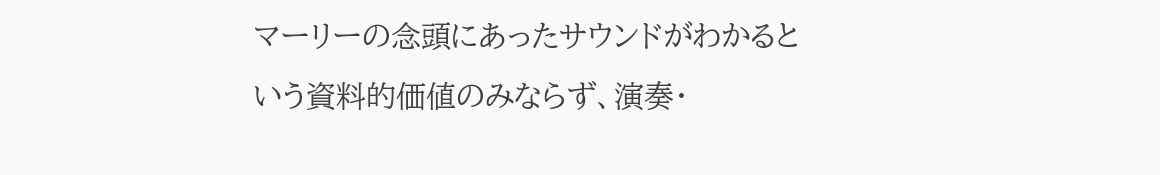マーリーの念頭にあったサウンドがわかるという資料的価値のみならず、演奏・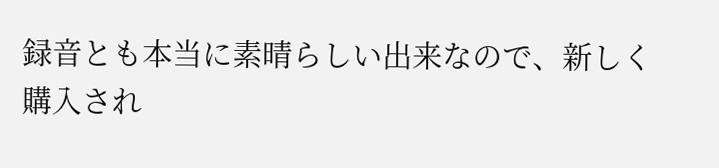録音とも本当に素晴らしい出来なので、新しく購入され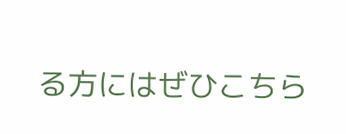る方にはぜひこちら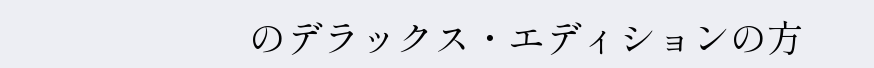のデラックス・エディションの方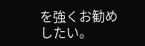を強くお勧めしたい。